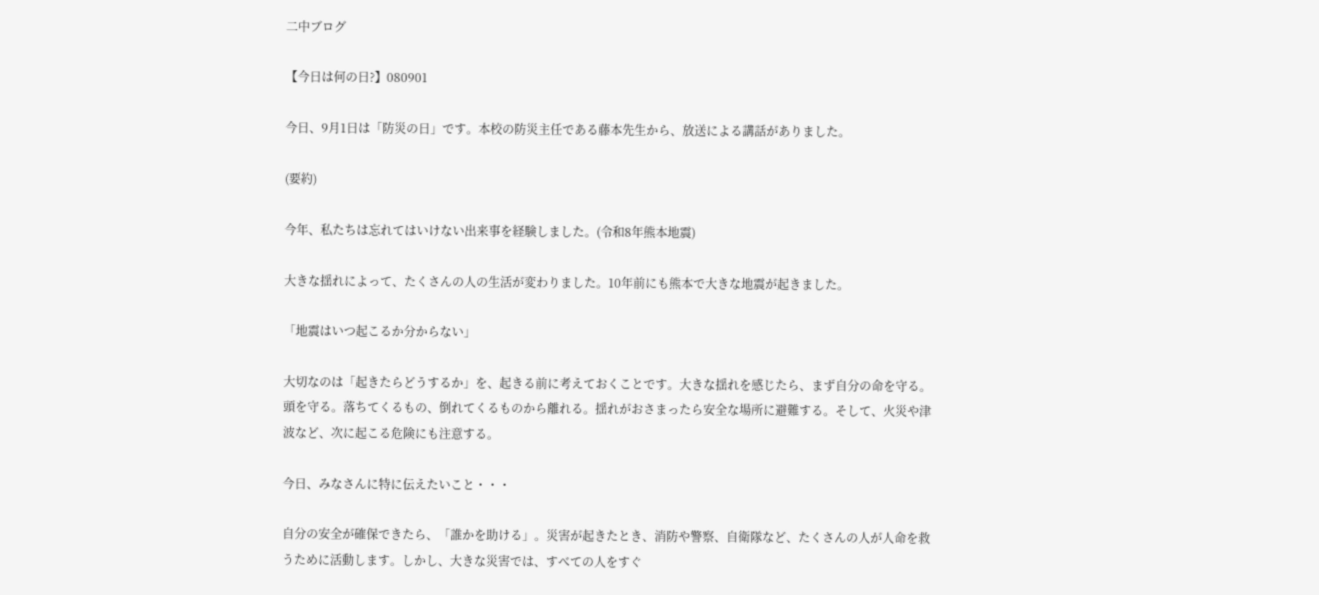二中ブログ

【今日は何の日?】080901

今日、9月1日は「防災の日」です。本校の防災主任である藤本先生から、放送による講話がありました。

(要約)

今年、私たちは忘れてはいけない出来事を経験しました。(令和8年熊本地震)

大きな揺れによって、たくさんの人の生活が変わりました。10年前にも熊本で大きな地震が起きました。

「地震はいつ起こるか分からない」

大切なのは「起きたらどうするか」を、起きる前に考えておくことです。大きな揺れを感じたら、まず自分の命を守る。頭を守る。落ちてくるもの、倒れてくるものから離れる。揺れがおさまったら安全な場所に避難する。そして、火災や津波など、次に起こる危険にも注意する。

今日、みなさんに特に伝えたいこと・・・

自分の安全が確保できたら、「誰かを助ける」。災害が起きたとき、消防や警察、自衛隊など、たくさんの人が人命を救うために活動します。しかし、大きな災害では、すべての人をすぐ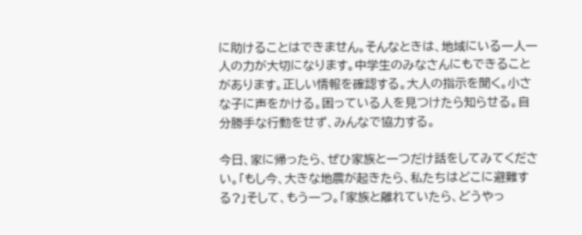に助けることはできません。そんなときは、地域にいる一人一人の力が大切になります。中学生のみなさんにもできることがあります。正しい情報を確認する。大人の指示を聞く。小さな子に声をかける。困っている人を見つけたら知らせる。自分勝手な行動をせず、みんなで協力する。

今日、家に帰ったら、ぜひ家族と一つだけ話をしてみてください。「もし今、大きな地震が起きたら、私たちはどこに避難する?」そして、もう一つ。「家族と離れていたら、どうやっ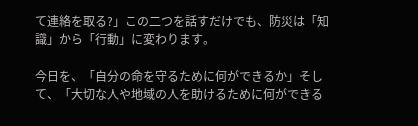て連絡を取る?」この二つを話すだけでも、防災は「知識」から「行動」に変わります。

今日を、「自分の命を守るために何ができるか」そして、「大切な人や地域の人を助けるために何ができる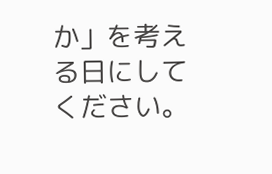か」を考える日にしてください。